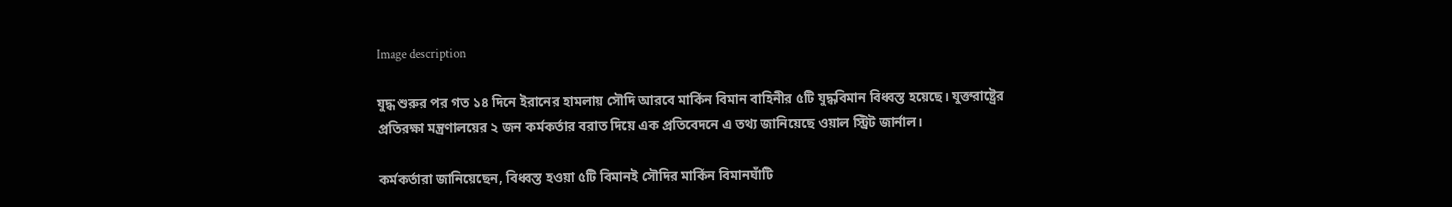Image description

যুদ্ধ শুরুর পর গত ১৪ দিনে ইরানের হামলায় সৌদি আরবে মার্কিন বিমান বাহিনীর ৫টি যুদ্ধবিমান বিধ্বস্ত হয়েছে। যুক্তরাষ্ট্রের প্রতিরক্ষা মন্ত্রণালয়ের ২ জন কর্মকর্তার বরাত দিয়ে এক প্রতিবেদনে এ তথ্য জানিয়েছে ওয়াল স্ট্রিট জার্নাল।

কর্মকর্তারা জানিয়েছেন, বিধ্বস্ত হওয়া ৫টি বিমানই সৌদির মার্কিন বিমানঘাঁটি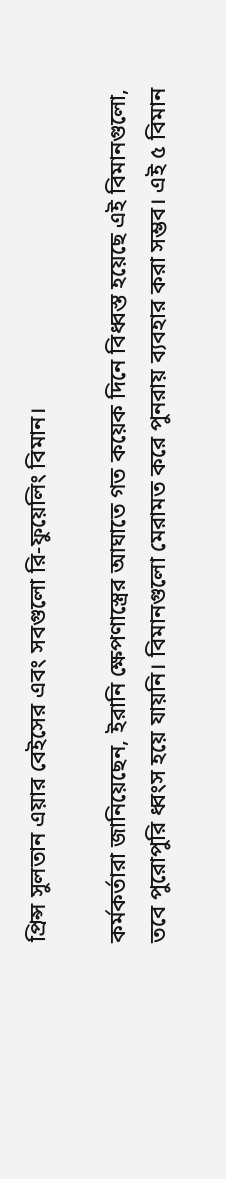প্রিন্স সুলতান এয়ার বেইসের এবং সবগুলো রি-ফুয়েলিং বিমান।

কর্মকর্তারা জানিয়েছেন, ইরানি ক্ষেপণাস্ত্রের আঘাতে গত কয়েক দিনে বিধ্বস্ত হয়েছে এই বিমানগুলো, তবে পুরোপুরি ধ্বংস হয়ে যায়নি। বিমানগুলো মেরামত করে পুনরায় ব্যবহার করা সম্ভব। এই ৫ বিমান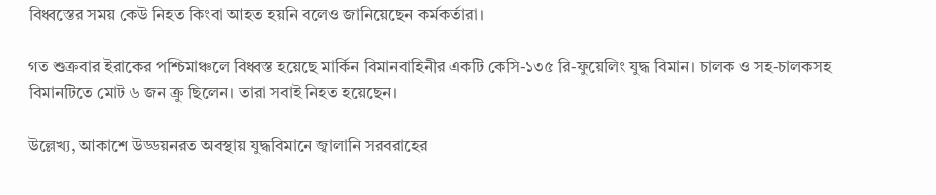বিধ্বস্তের সময় কেউ নিহত কিংবা আহত হয়নি বলেও জানিয়েছেন কর্মকর্তারা।

গত শুক্রবার ইরাকের পশ্চিমাঞ্চলে বিধ্বস্ত হয়েছে মার্কিন বিমানবাহিনীর একটি কেসি-১৩৫ রি-ফুয়েলিং যুদ্ধ বিমান। চালক ও সহ-চালকসহ বিমানটিতে মোট ৬ জন ক্রু ছিলেন। তারা সবাই নিহত হয়েছেন।

উল্লেখ্য, আকাশে উড্ডয়নরত অবস্থায় যুদ্ধবিমানে জ্বালানি সরবরাহের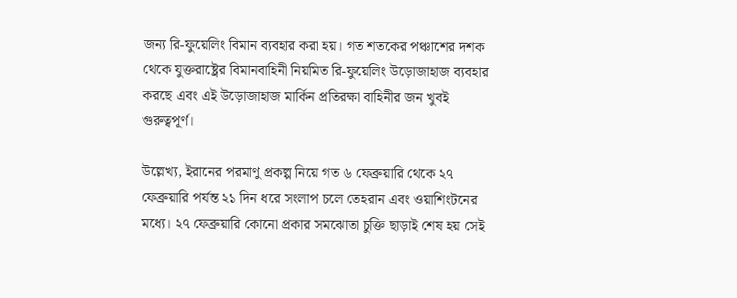জন্য রি-ফুয়েলিং বিমান ব্যবহার করা হয়। গত শতকের পঞ্চাশের দশক থেকে যুক্তরাষ্ট্রের বিমানবাহিনী নিয়মিত রি-ফুয়েলিং উড়োজাহাজ ব্যবহার করছে এবং এই উড়োজাহাজ মার্কিন প্রতিরক্ষা বাহিনীর জন খুবই গুরুত্বপূর্ণ।

উল্লেখ্য, ইরানের পরমাণু প্রকল্প নিয়ে গত ৬ ফেব্রুয়ারি থেকে ২৭ ফেব্রুয়ারি পর্যন্ত ২১ দিন ধরে সংলাপ চলে তেহরান এবং ওয়াশিংটনের মধ্যে। ২৭ ফেব্রুয়ারি কোনো প্রকার সমঝোতা চুক্তি ছাড়াই শেষ হয় সেই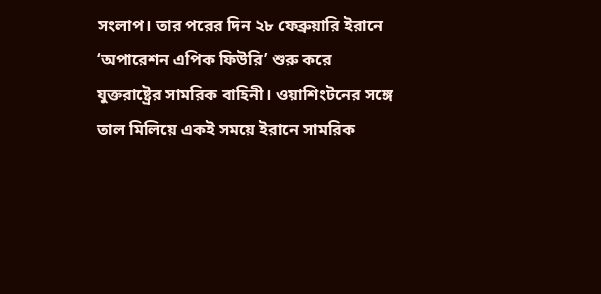সংলাপ। তার পরের দিন ২৮ ফেব্রুয়ারি ইরানে ‘অপারেশন এপিক ফিউরি’ শুরু করে যুক্তরাষ্ট্রের সামরিক বাহিনী। ওয়াশিংটনের সঙ্গে তাল মিলিয়ে একই সময়ে ইরানে সামরিক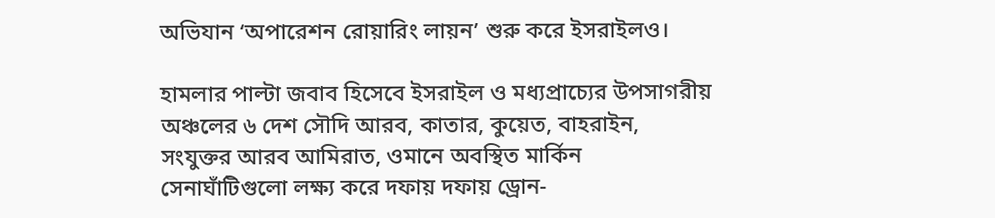অভিযান ‘অপারেশন রোয়ারিং লায়ন’ শুরু করে ইসরাইলও।

হামলার পাল্টা জবাব হিসেবে ইসরাইল ও মধ্যপ্রাচ্যের উপসাগরীয় অঞ্চলের ৬ দেশ সৌদি আরব, কাতার, কুয়েত, বাহরাইন, সংযুক্তর আরব আমিরাত, ওমানে অবস্থিত মার্কিন সেনাঘাঁটিগুলো লক্ষ্য করে দফায় দফায় ড্রোন-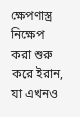ক্ষেপণাস্ত্র নিক্ষেপ করা শুরু করে ইরান, যা এখনও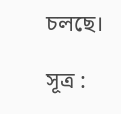চলছে।

সূত্র :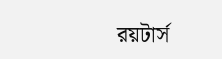রয়টার্স